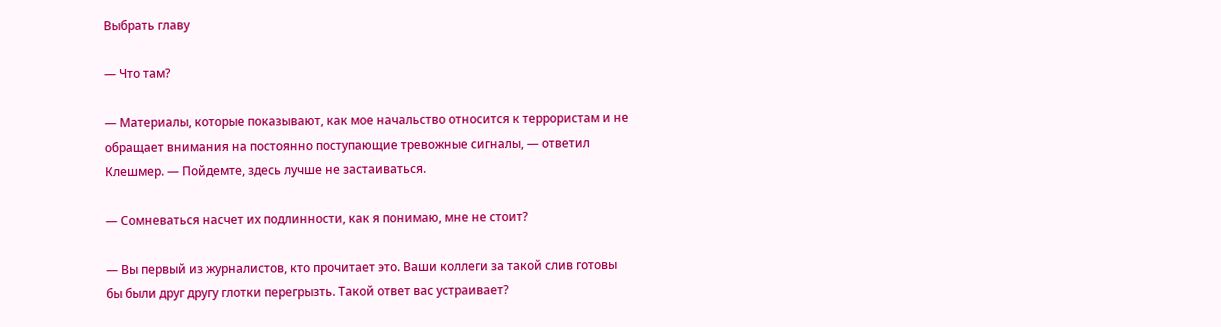Выбрать главу

— Что там?

— Материалы, которые показывают, как мое начальство относится к террористам и не обращает внимания на постоянно поступающие тревожные сигналы, — ответил Клешмер. — Пойдемте, здесь лучше не застаиваться.

— Сомневаться насчет их подлинности, как я понимаю, мне не стоит?

— Вы первый из журналистов, кто прочитает это. Ваши коллеги за такой слив готовы бы были друг другу глотки перегрызть. Такой ответ вас устраивает?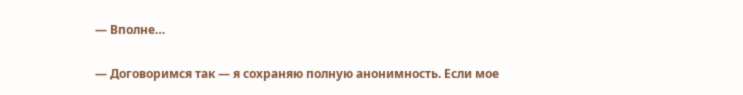— Вполне…

— Договоримся так — я сохраняю полную анонимность. Если мое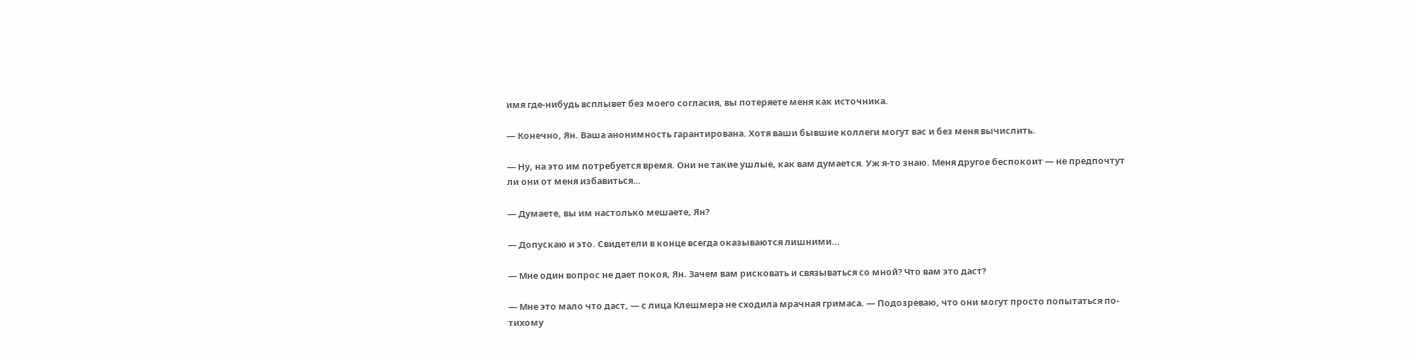имя где-нибудь всплывет без моего согласия, вы потеряете меня как источника.

— Конечно, Ян. Ваша анонимность гарантирована. Хотя ваши бывшие коллеги могут вас и без меня вычислить.

— Ну, на это им потребуется время. Они не такие ушлые, как вам думается. Уж я-то знаю. Меня другое беспокоит — не предпочтут ли они от меня избавиться…

— Думаете, вы им настолько мешаете, Ян?

— Допускаю и это. Свидетели в конце всегда оказываются лишними…

— Мне один вопрос не дает покоя, Ян. Зачем вам рисковать и связываться со мной? Что вам это даст?

— Мне это мало что даст, — с лица Клешмера не сходила мрачная гримаса. — Подозреваю, что они могут просто попытаться по-тихому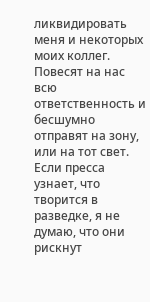ликвидировать меня и некоторых моих коллег. Повесят на нас всю ответственность и бесшумно отправят на зону, или на тот свет. Если пресса узнает, что творится в разведке, я не думаю, что они рискнут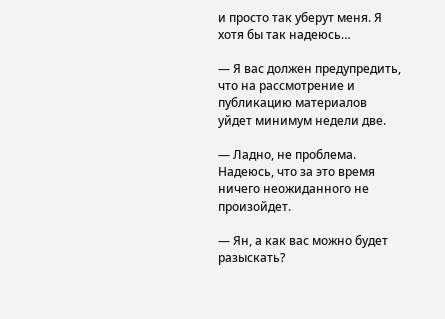и просто так уберут меня. Я хотя бы так надеюсь…

— Я вас должен предупредить, что на рассмотрение и публикацию материалов уйдет минимум недели две.

— Ладно, не проблема. Надеюсь, что за это время ничего неожиданного не произойдет.

— Ян, а как вас можно будет разыскать?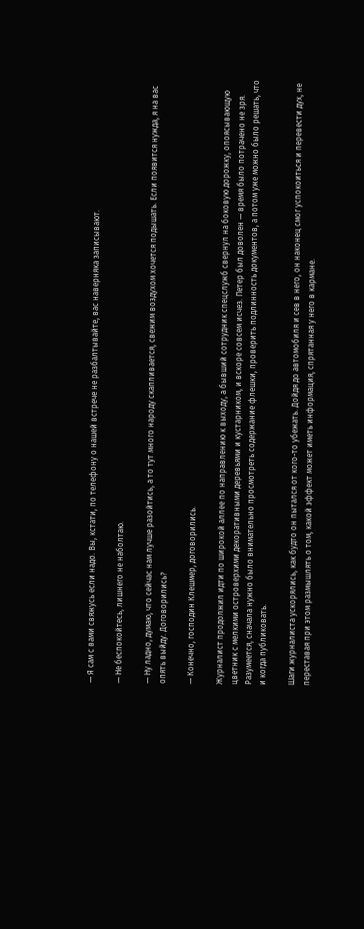— Я сам с вами свяжусь если надо. Вы, кстати, по телефону о нашей встрече не разбалтывайте, вас наверняка записывают.

— Не беспокойтесь, лишнего не наболтаю.

— Ну ладно, думаю, что сейчас нам лучше разойтись, а то тут много народу скапливается, свежим воздухом хочется подышать. Если появится нужда, я на вас опять выйду. Договорились?

— Конечно, господин Клешмер, договорились.

Журналист продолжил идти по широкой аллее по направлению к выходу, а бывший сотрудник спецслужб свернул на боковую дорожку, опоясывающую цветник с мелкими островерхими декоративными деревьями и кустарником, и вскоре совсем исчез. Петер был доволен — время было потрачено не зря. Разумеется, сначала нужно было внимательно просмотреть содержание флешки, проверить подлинность документов, а потом уже можно было решать, что и когда публиковать.

Шаги журналиста ускорялись, как будто он пытался от кого-то убежать. Дойдя до автомобиля и сев в него, он наконец смог успокоиться и перевести дух, не переставая при этом размышлять о том, какой эффект может иметь информация, спрятанная у него в кармане.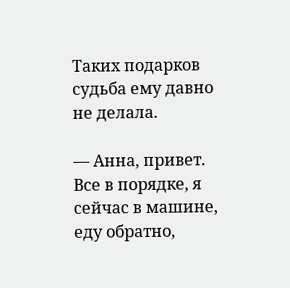Таких подарков судьба ему давно не делала.

— Анна, привет. Все в порядке, я сейчас в машине, еду обратно,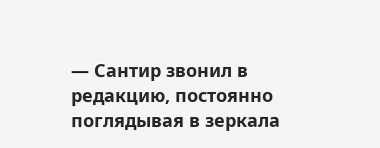— Сантир звонил в редакцию, постоянно поглядывая в зеркала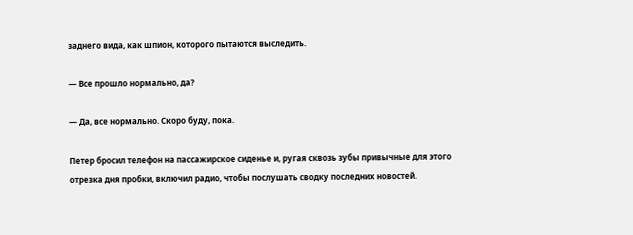заднего вида, как шпион, которого пытаются выследить.

— Все прошло нормально, да?

— Да, все нормально. Скоро буду, пока.

Петер бросил телефон на пассажирское сиденье и, ругая сквозь зубы привычные для этого отрезка дня пробки, включил радио, чтобы послушать сводку последних новостей.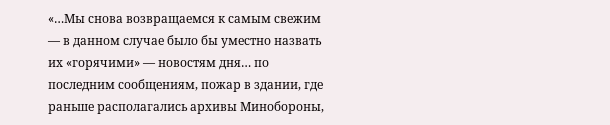«…Мы снова возвращаемся к самым свежим — в данном случае было бы уместно назвать их «горячими» — новостям дня… по последним сообщениям, пожар в здании, где раньше располагались архивы Минобороны,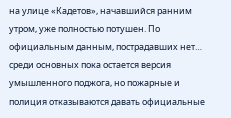на улице «Кадетов», начавшийся ранним утром, уже полностью потушен. По официальным данным, пострадавших нет… среди основных пока остается версия умышленного поджога, но пожарные и полиция отказываются давать официальные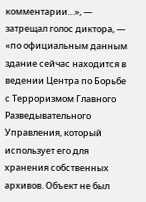комментарии…», — затрещал голос диктора, — «по официальным данным здание сейчас находится в ведении Центра по Борьбе с Терроризмом Главного Разведывательного Управления, который использует его для хранения собственных архивов. Объект не был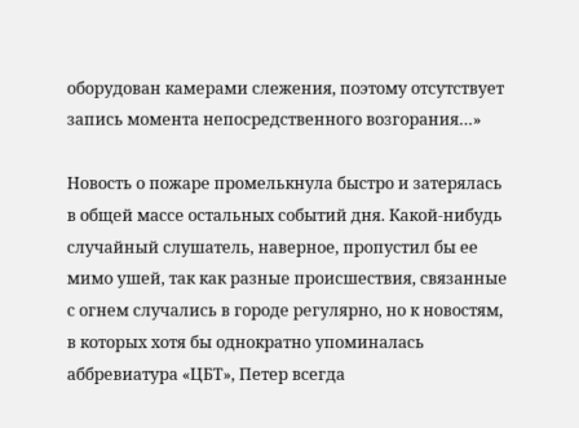оборудован камерами слежения, поэтому отсутствует запись момента непосредственного возгорания…»

Новость о пожаре промелькнула быстро и затерялась в общей массе остальных событий дня. Какой-нибудь случайный слушатель, наверное, пропустил бы ее мимо ушей, так как разные происшествия, связанные с огнем случались в городе регулярно, но к новостям, в которых хотя бы однократно упоминалась аббревиатура «ЦБТ», Петер всегда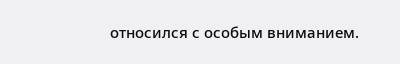относился с особым вниманием.